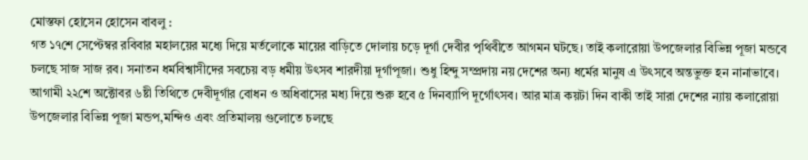মোস্তফা হোসেন হোসেন বাবলু :
গত ১৭শে সেপ্টেম্বর রবিবার মহালয়ের মধ্যে দিয়ে মর্তলোকে মায়ের বাড়িতে দোলায় চড়ে দূর্গা দেবীর পৃথিবীতে আগমন ঘটছে। তাই কলারোয়া উপজেলার বিভিন্ন পূজা মন্ডবে চলছে সাজ সাজ রব। সনাতন ধর্মবিশ্বাসীদের সবচেয় বড় ধমীয় উৎসব শারদীয়া দূর্গাপূজা। শুধু হিন্দু সম্প্রদায় নয় দেশের অন্য ধর্মের মানুষ এ উৎসবে অন্তভুক্ত হন নানাভাবে। আগামী ২২শে অক্টোবর ৬ষ্টী তিথিতে দেবীদূর্গার বোধন ও অধিবাসের মধ্য দিয়ে শুরু হবে ৫ দিনব্যাপি দূর্গোৎসব। আর মাত্র কয়টা দিন বাকী তাই সারা দেশের ন্যায় কলারোয়া উপজেলার বিভিন্ন পূজা মন্ডপ,মন্দিও এবং প্রতিমালয় গুলোতে চলছে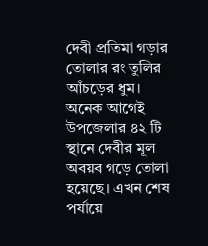দেবী প্রতিমা গড়ার তোলার রং তুলির আঁচড়ের ধুম। অনেক আগেই উপজেলার ৪২ টি স্থানে দেবীর মূল অবয়ব গড়ে তোলা হয়েছে। এখন শেষ পর্যায়ে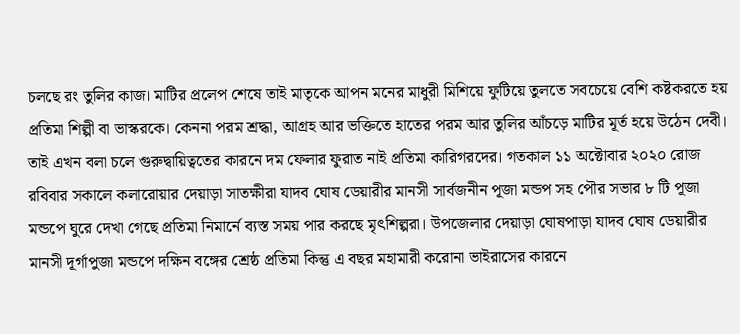চলছে রং তুলির কাজ। মাটির প্রলেপ শেষে তাই মাতৃকে আপন মনের মাধুরী মিশিয়ে ফুটিয়ে তুলতে সবচেয়ে বেশি কষ্টকরতে হয় প্রতিমা শিল্পী বা ভাস্করকে। কেননা পরম শ্রদ্ধা, আগ্রহ আর ভক্তিতে হাতের পরম আর তুলির আঁচড়ে মাটির মূর্ত হয়ে উঠেন দেবী। তাই এখন বলা চলে গুরুদ্বায়িত্বতের কারনে দম ফেলার ফুরাত নাই প্রতিমা কারিগরদের। গতকাল ১১ অক্টোবার ২০২০ রোজ রবিবার সকালে কলারোয়ার দেয়াড়া সাতক্ষীরা যাদব ঘোষ ডেয়ারীর মানসী সার্বজনীন পূজা মন্ডপ সহ পৌর সভার ৮ টি পূজা মন্ডপে ঘুরে দেখা গেছে প্রতিমা নিমার্নে ব্যস্ত সময় পার করছে মৃৎশিল্পরা। উপজেলার দেয়াড়া ঘোষপাড়া যাদব ঘোষ ডেয়ারীর মানসী দূর্গাপুজা মন্ডপে দক্ষিন বঙ্গের শ্রেষ্ঠ প্রতিমা কিন্তু এ বছর মহামারী করোনা ভাইরাসের কারনে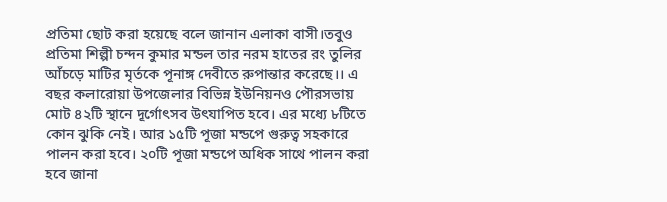প্রতিমা ছোট করা হয়েছে বলে জানান এলাকা বাসী।তবুও প্রতিমা শিল্পী চন্দন কুমার মন্ডল তার নরম হাতের রং তুলির আঁচড়ে মাটির মৃর্তকে পূনাঙ্গ দেবীতে রুপান্তার করেছে।। এ বছর কলারোয়া উপজেলার বিভিন্ন ইউনিয়নও পৌরসভায় মোট ৪২টি স্থানে দূর্গোৎসব উৎযাপিত হবে। এর মধ্যে ৮টিতে কোন ঝুকি নেই। আর ১৫টি পূজা মন্ডপে গুরুত্ব সহকারে পালন করা হবে। ২০টি পূজা মন্ডপে অধিক সাথে পালন করা হবে জানা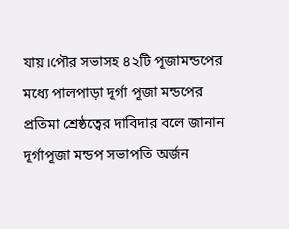যায়।পৌর সভাসহ ৪২টি পূজামন্ডপের মধ্যে পালপাড়া দূর্গা পূজা মন্ডপের প্রতিমা শ্রেষ্ঠত্বের দাবিদার বলে জানান দূর্গাপূজা মন্ডপ সভাপতি অর্জন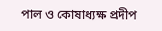পাল ও কোষাধ্যক্ষ প্রদীপ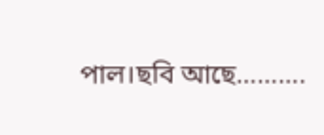পাল।ছবি আছে……….